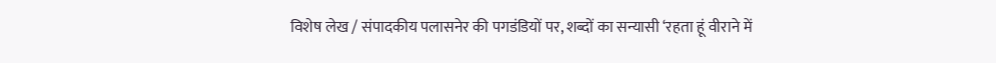विशेष लेख / संपादकीय पलासनेर की पगडंडियों पर, शब्दों का सन्यासी ‘रहता हूं वीराने में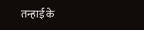तन्हाई के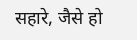सहारे, जैसे हो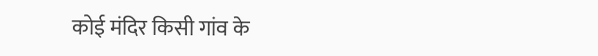कोई मंदिर किसी गांव के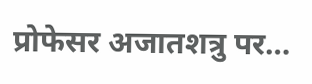प्रोफेसर अजातशत्रु पर…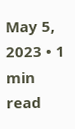May 5, 2023 • 1 min read